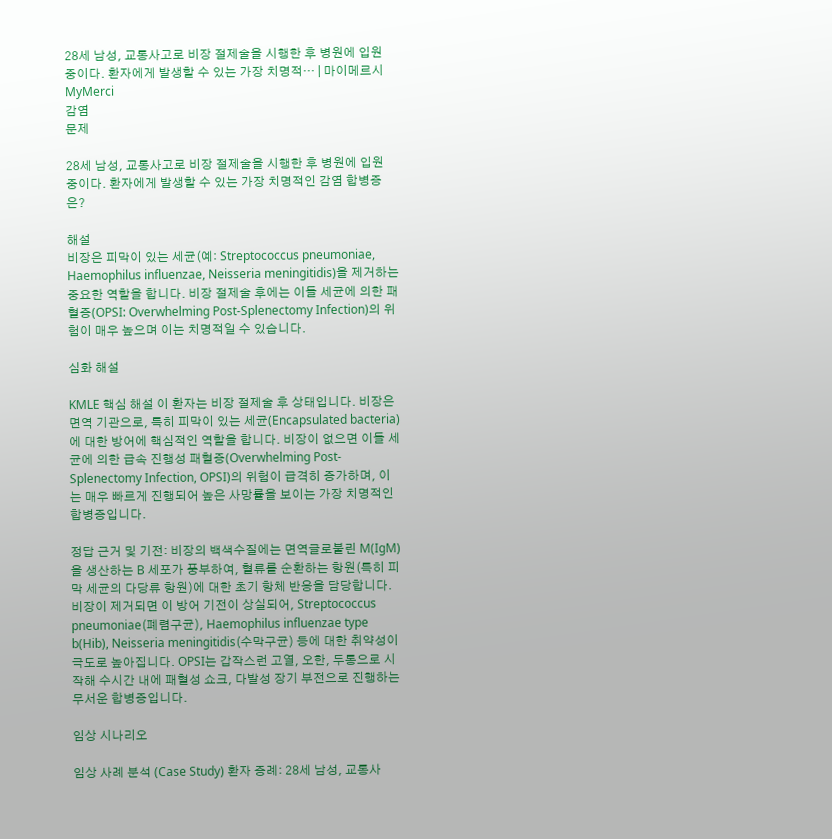28세 남성, 교통사고로 비장 절제술을 시행한 후 병원에 입원 중이다. 환자에게 발생할 수 있는 가장 치명적… | 마이메르시 MyMerci
감염
문제

28세 남성, 교통사고로 비장 절제술을 시행한 후 병원에 입원 중이다. 환자에게 발생할 수 있는 가장 치명적인 감염 합병증은?

해설
비장은 피막이 있는 세균(예: Streptococcus pneumoniae, Haemophilus influenzae, Neisseria meningitidis)을 제거하는 중요한 역할을 합니다. 비장 절제술 후에는 이들 세균에 의한 패혈증(OPSI: Overwhelming Post-Splenectomy Infection)의 위험이 매우 높으며 이는 치명적일 수 있습니다.

심화 해설

KMLE 핵심 해설 이 환자는 비장 절제술 후 상태입니다. 비장은 면역 기관으로, 특히 피막이 있는 세균(Encapsulated bacteria)에 대한 방어에 핵심적인 역할을 합니다. 비장이 없으면 이들 세균에 의한 급속 진행성 패혈증(Overwhelming Post-Splenectomy Infection, OPSI)의 위험이 급격히 증가하며, 이는 매우 빠르게 진행되어 높은 사망률을 보이는 가장 치명적인 합병증입니다.

정답 근거 및 기전: 비장의 백색수질에는 면역글로불린 M(IgM)을 생산하는 B 세포가 풍부하여, 혈류를 순환하는 항원(특히 피막 세균의 다당류 항원)에 대한 초기 항체 반응을 담당합니다. 비장이 제거되면 이 방어 기전이 상실되어, Streptococcus pneumoniae(폐렴구균), Haemophilus influenzae type b(Hib), Neisseria meningitidis(수막구균) 등에 대한 취약성이 극도로 높아집니다. OPSI는 갑작스런 고열, 오한, 두통으로 시작해 수시간 내에 패혈성 쇼크, 다발성 장기 부전으로 진행하는 무서운 합병증입니다.

임상 시나리오

임상 사례 분석 (Case Study) 환자 증례: 28세 남성, 교통사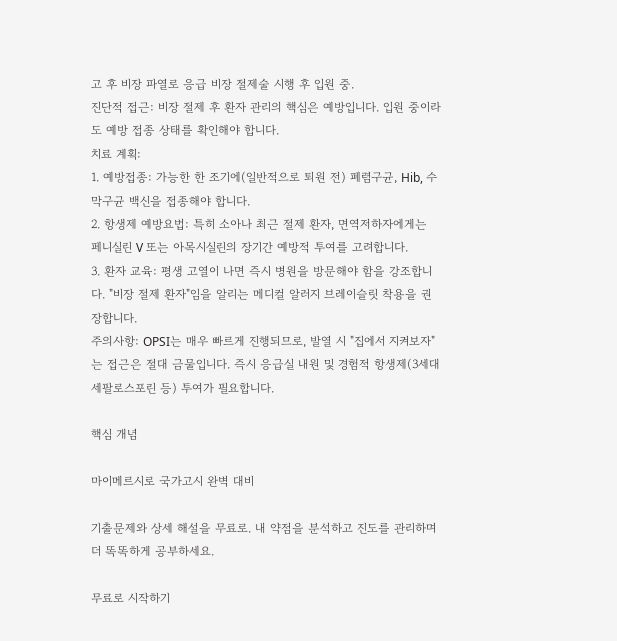고 후 비장 파열로 응급 비장 절제술 시행 후 입원 중.
진단적 접근: 비장 절제 후 환자 관리의 핵심은 예방입니다. 입원 중이라도 예방 접종 상태를 확인해야 합니다.
치료 계획:
1. 예방접종: 가능한 한 조기에(일반적으로 퇴원 전) 폐렴구균, Hib, 수막구균 백신을 접종해야 합니다.
2. 항생제 예방요법: 특히 소아나 최근 절제 환자, 면역저하자에게는 페니실린 V 또는 아목시실린의 장기간 예방적 투여를 고려합니다.
3. 환자 교육: 평생 고열이 나면 즉시 병원을 방문해야 함을 강조합니다. "비장 절제 환자"임을 알리는 메디컬 알러지 브레이슬릿 착용을 권장합니다.
주의사항: OPSI는 매우 빠르게 진행되므로, 발열 시 "집에서 지켜보자"는 접근은 절대 금물입니다. 즉시 응급실 내원 및 경험적 항생제(3세대 세팔로스포린 등) 투여가 필요합니다.

핵심 개념

마이메르시로 국가고시 완벽 대비

기출문제와 상세 해설을 무료로. 내 약점을 분석하고 진도를 관리하며 더 똑똑하게 공부하세요.

무료로 시작하기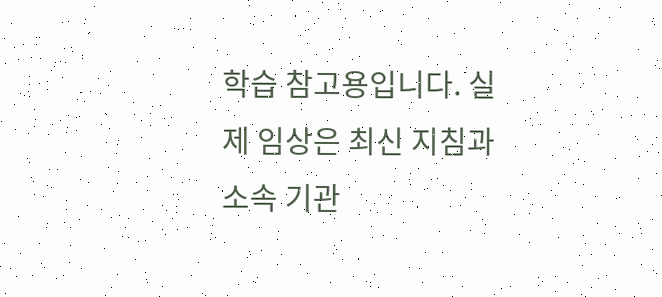학습 참고용입니다. 실제 임상은 최신 지침과 소속 기관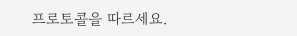프로토콜을 따르세요.